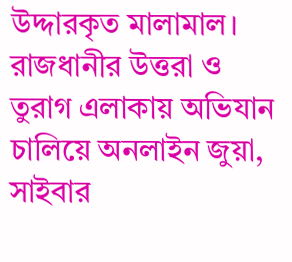উদ্দারকৃত মালামাল।
রাজধানীর উত্তরা ও তুরাগ এলাকায় অভিযান চালিয়ে অনলাইন জুয়া, সাইবার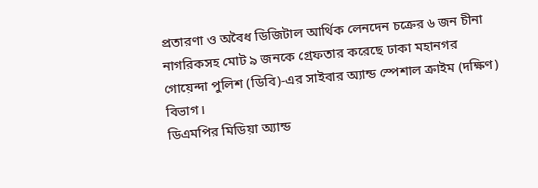প্রতারণা ও অবৈধ ডিজিটাল আর্থিক লেনদেন চক্রের ৬ জন চীনা নাগরিকসহ মোট ৯ জনকে গ্রেফতার করেছে ঢাকা মহানগর গোয়েন্দা পুলিশ (ডিবি)-এর সাইবার অ্যান্ড স্পেশাল ক্রাইম (দক্ষিণ) বিভাগ।
ডিএমপির মিডিয়া অ্যান্ড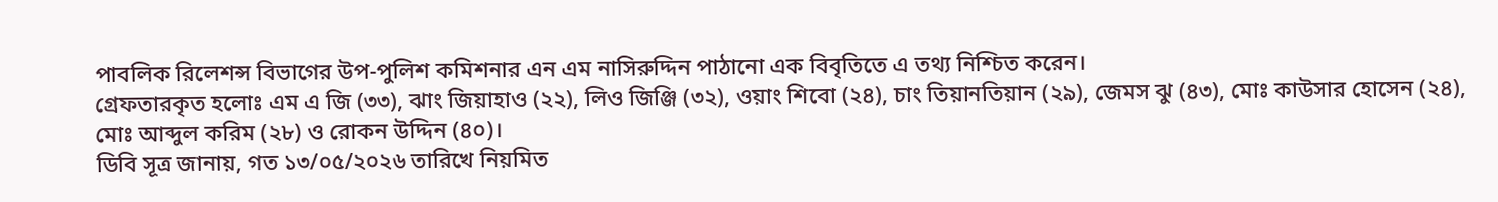পাবলিক রিলেশন্স বিভাগের উপ-পুলিশ কমিশনার এন এম নাসিরুদ্দিন পাঠানো এক বিবৃতিতে এ তথ্য নিশ্চিত করেন।
গ্রেফতারকৃত হলোঃ এম এ জি (৩৩), ঝাং জিয়াহাও (২২), লিও জিঞ্জি (৩২), ওয়াং শিবো (২৪), চাং তিয়ানতিয়ান (২৯), জেমস ঝু (৪৩), মোঃ কাউসার হোসেন (২৪), মোঃ আব্দুল করিম (২৮) ও রোকন উদ্দিন (৪০)।
ডিবি সূত্র জানায়, গত ১৩/০৫/২০২৬ তারিখে নিয়মিত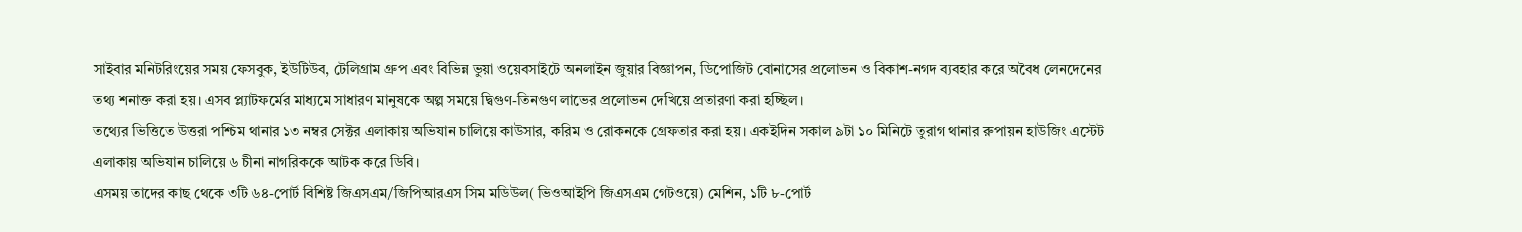সাইবার মনিটরিংয়ের সময় ফেসবুক, ইউটিউব, টেলিগ্রাম গ্রুপ এবং বিভিন্ন ভুয়া ওয়েবসাইটে অনলাইন জুয়ার বিজ্ঞাপন, ডিপোজিট বোনাসের প্রলোভন ও বিকাশ-নগদ ব্যবহার করে অবৈধ লেনদেনের তথ্য শনাক্ত করা হয়। এসব প্ল্যাটফর্মের মাধ্যমে সাধারণ মানুষকে অল্প সময়ে দ্বিগুণ-তিনগুণ লাভের প্রলোভন দেখিয়ে প্রতারণা করা হচ্ছিল।
তথ্যের ভিত্তিতে উত্তরা পশ্চিম থানার ১৩ নম্বর সেক্টর এলাকায় অভিযান চালিয়ে কাউসার, করিম ও রোকনকে গ্রেফতার করা হয়। একইদিন সকাল ৯টা ১০ মিনিটে তুরাগ থানার রুপায়ন হাউজিং এস্টেট এলাকায় অভিযান চালিয়ে ৬ চীনা নাগরিককে আটক করে ডিবি।
এসময় তাদের কাছ থেকে ৩টি ৬৪-পোর্ট বিশিষ্ট জিএসএম/জিপিআরএস সিম মডিউল( ভিওআইপি জিএসএম গেটওয়ে) মেশিন, ১টি ৮-পোর্ট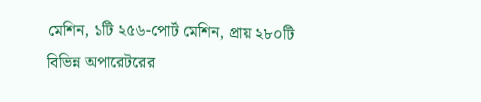মেশিন, ১টি ২৫৬-পোর্ট মেশিন, প্রায় ২৮০টি বিভিন্ন অপারেটরের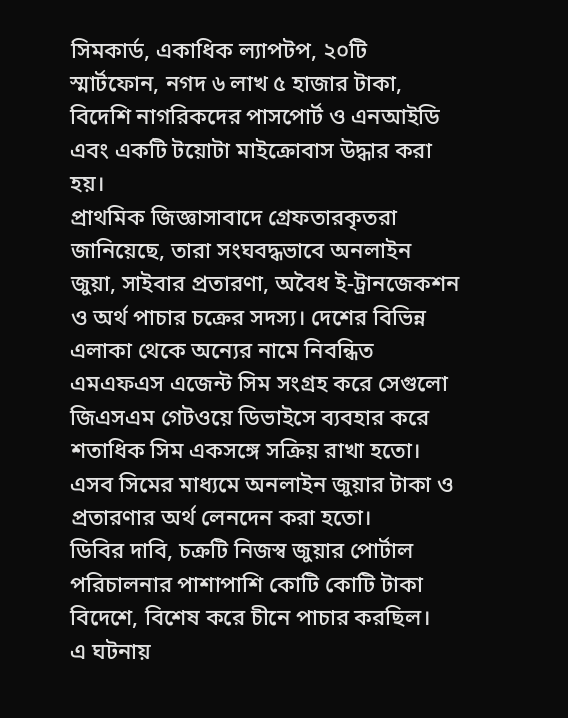সিমকার্ড, একাধিক ল্যাপটপ, ২০টি স্মার্টফোন, নগদ ৬ লাখ ৫ হাজার টাকা, বিদেশি নাগরিকদের পাসপোর্ট ও এনআইডি এবং একটি টয়োটা মাইক্রোবাস উদ্ধার করা হয়।
প্রাথমিক জিজ্ঞাসাবাদে গ্রেফতারকৃতরা জানিয়েছে, তারা সংঘবদ্ধভাবে অনলাইন জুয়া, সাইবার প্রতারণা, অবৈধ ই-ট্রানজেকশন ও অর্থ পাচার চক্রের সদস্য। দেশের বিভিন্ন এলাকা থেকে অন্যের নামে নিবন্ধিত এমএফএস এজেন্ট সিম সংগ্রহ করে সেগুলো জিএসএম গেটওয়ে ডিভাইসে ব্যবহার করে শতাধিক সিম একসঙ্গে সক্রিয় রাখা হতো। এসব সিমের মাধ্যমে অনলাইন জুয়ার টাকা ও প্রতারণার অর্থ লেনদেন করা হতো।
ডিবির দাবি, চক্রটি নিজস্ব জুয়ার পোর্টাল পরিচালনার পাশাপাশি কোটি কোটি টাকা বিদেশে, বিশেষ করে চীনে পাচার করছিল।
এ ঘটনায়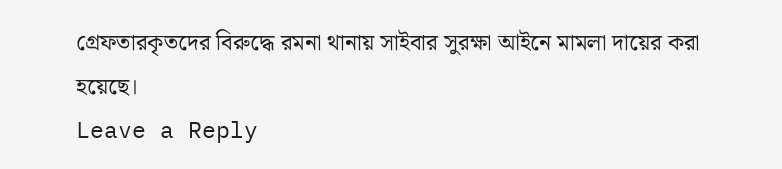গ্রেফতারকৃতদের বিরুদ্ধে রমনা থানায় সাইবার সুরক্ষা আইনে মামলা দায়ের করা হয়েছে।
Leave a Reply